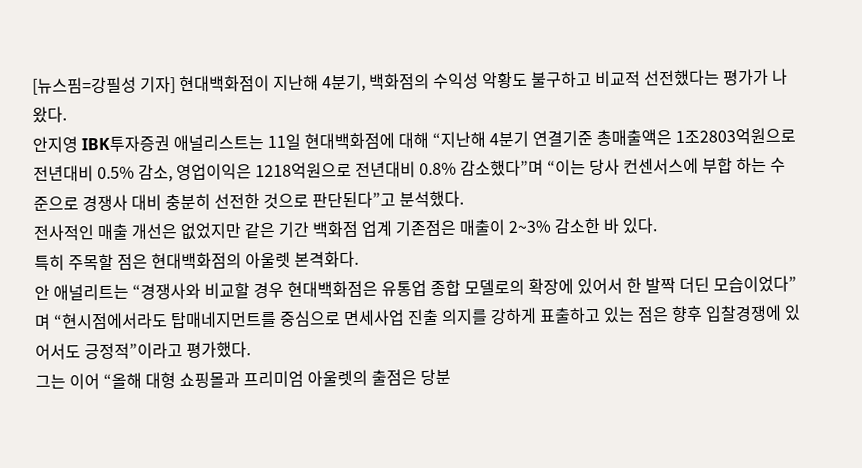[뉴스핌=강필성 기자] 현대백화점이 지난해 4분기, 백화점의 수익성 악황도 불구하고 비교적 선전했다는 평가가 나왔다.
안지영 IBK투자증권 애널리스트는 11일 현대백화점에 대해 “지난해 4분기 연결기준 총매출액은 1조2803억원으로 전년대비 0.5% 감소, 영업이익은 1218억원으로 전년대비 0.8% 감소했다”며 “이는 당사 컨센서스에 부합 하는 수준으로 경쟁사 대비 충분히 선전한 것으로 판단된다”고 분석했다.
전사적인 매출 개선은 없었지만 같은 기간 백화점 업계 기존점은 매출이 2~3% 감소한 바 있다.
특히 주목할 점은 현대백화점의 아울렛 본격화다.
안 애널리트는 “경쟁사와 비교할 경우 현대백화점은 유통업 종합 모델로의 확장에 있어서 한 발짝 더딘 모습이었다”며 “현시점에서라도 탑매네지먼트를 중심으로 면세사업 진출 의지를 강하게 표출하고 있는 점은 향후 입찰경쟁에 있어서도 긍정적”이라고 평가했다.
그는 이어 “올해 대형 쇼핑몰과 프리미엄 아울렛의 출점은 당분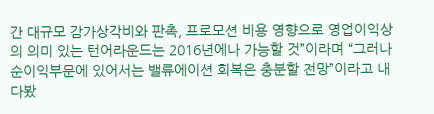간 대규모 감가상각비와 판촉, 프로모션 비용 영향으로 영업이익상의 의미 있는 턴어라운드는 2016년에나 가능할 것”이라며 “그러나 순이익부문에 있어서는 밸류에이션 회복은 충분할 전망”이라고 내다봤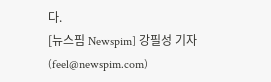다.
[뉴스핌 Newspim] 강필성 기자 (feel@newspim.com)